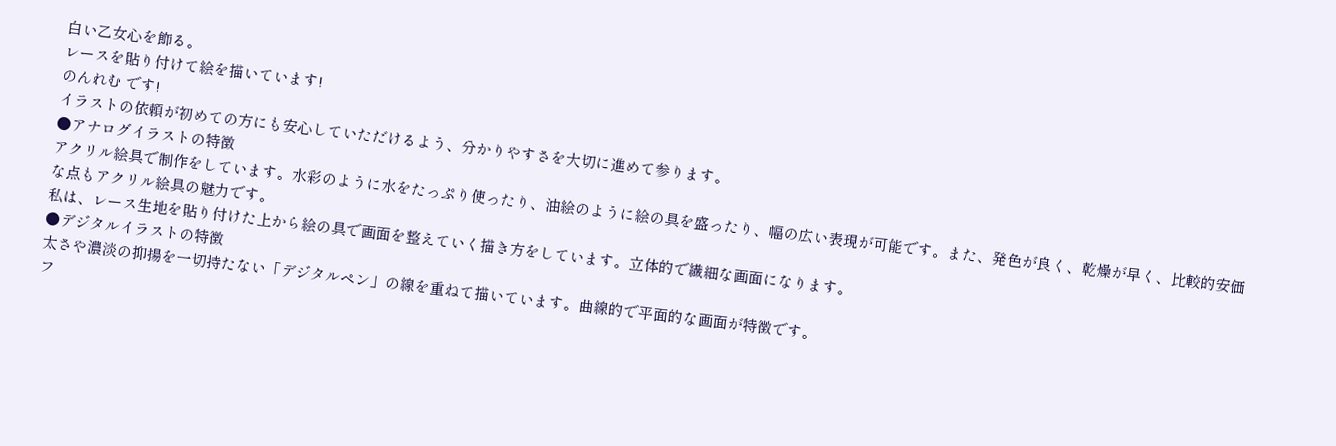白い乙女心を飾る。
レースを貼り付けて絵を描いています!
のんれむ です!
イラストの依頼が初めての方にも安心していただけるよう、分かりやすさを大切に進めて参ります。
●アナログイラストの特徴
アクリル絵具で制作をしています。水彩のように水をたっぷり使ったり、油絵のように絵の具を盛ったり、幅の広い表現が可能です。また、発色が良く、乾燥が早く、比較的安価な点もアクリル絵具の魅力です。
私は、レース生地を貼り付けた上から絵の具で画面を整えていく描き方をしています。立体的で繊細な画面になります。
●デジタルイラストの特徴
太さや濃淡の抑揚を一切持たない「デジタルペン」の線を重ねて描いています。曲線的で平面的な画面が特徴です。
フ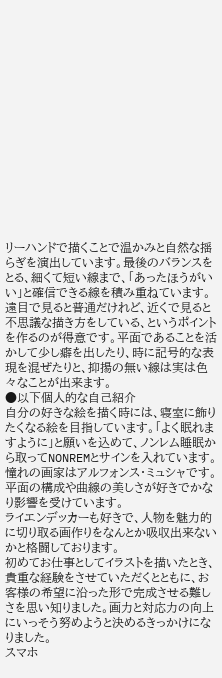リーハンドで描くことで温かみと自然な揺らぎを演出しています。最後のバランスをとる、細くて短い線まで、「あったほうがいい」と確信できる線を積み重ねています。
遠目で見ると普通だけれど、近くで見ると不思議な描き方をしている、というポイントを作るのが得意です。平面であることを活かして少し癖を出したり、時に記号的な表現を混ぜたりと、抑揚の無い線は実は色々なことが出来ます。
●以下個人的な自己紹介
自分の好きな絵を描く時には、寝室に飾りたくなる絵を目指しています。「よく眠れますように」と願いを込めて、ノンレム睡眠から取ってNONREMとサインを入れています。
憧れの画家はアルフォンス・ミュシャです。平面の構成や曲線の美しさが好きでかなり影響を受けています。
ライエンデッカーも好きで、人物を魅力的に切り取る画作りをなんとか吸収出来ないかと格闘しております。
初めてお仕事としてイラストを描いたとき、貴重な経験をさせていただくとともに、お客様の希望に沿った形で完成させる難しさを思い知りました。画力と対応力の向上にいっそう努めようと決めるきっかけになりました。
スマホ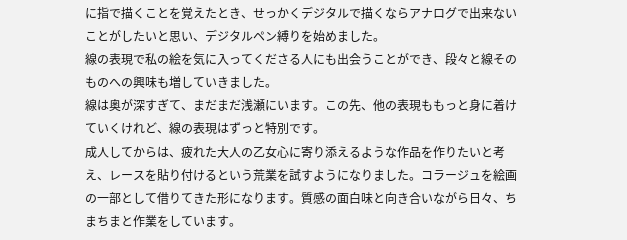に指で描くことを覚えたとき、せっかくデジタルで描くならアナログで出来ないことがしたいと思い、デジタルペン縛りを始めました。
線の表現で私の絵を気に入ってくださる人にも出会うことができ、段々と線そのものへの興味も増していきました。
線は奥が深すぎて、まだまだ浅瀬にいます。この先、他の表現ももっと身に着けていくけれど、線の表現はずっと特別です。
成人してからは、疲れた大人の乙女心に寄り添えるような作品を作りたいと考え、レースを貼り付けるという荒業を試すようになりました。コラージュを絵画の一部として借りてきた形になります。質感の面白味と向き合いながら日々、ちまちまと作業をしています。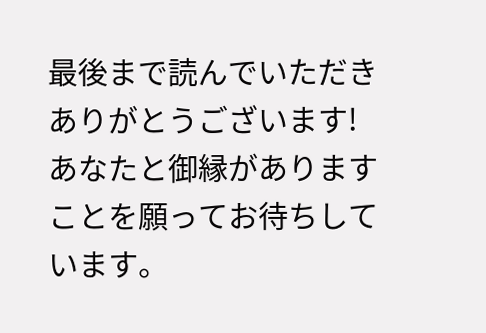最後まで読んでいただきありがとうございます!
あなたと御縁がありますことを願ってお待ちしています。